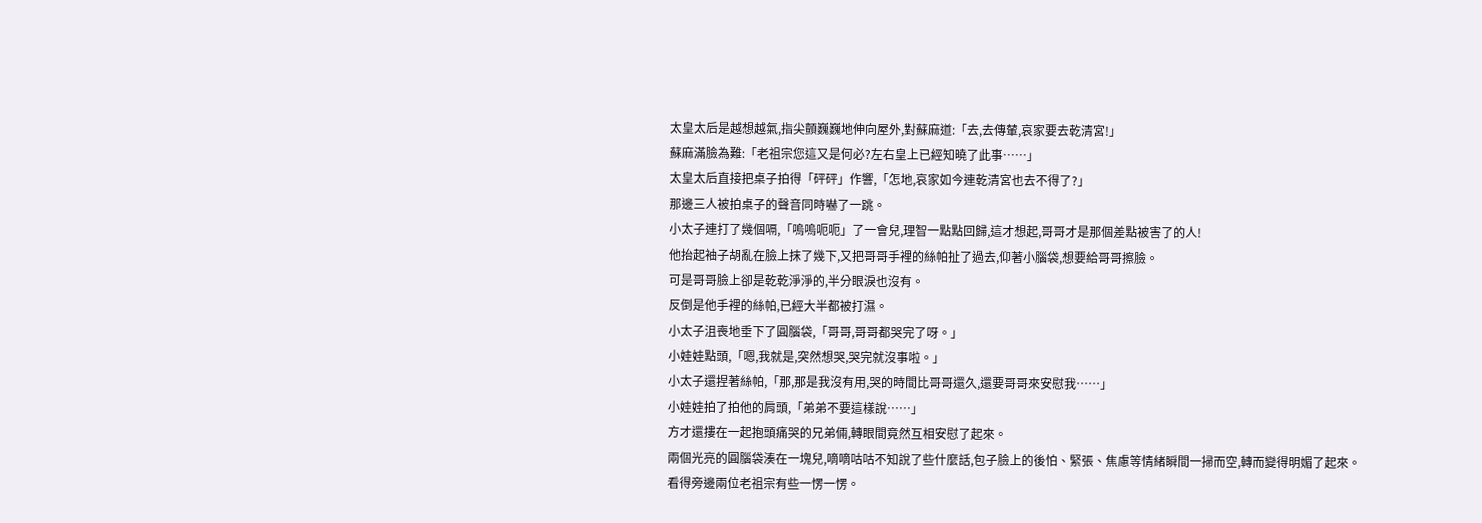太皇太后是越想越氣,指尖顫巍巍地伸向屋外,對蘇麻道:「去,去傳輦,哀家要去乾清宮!」
蘇麻滿臉為難:「老祖宗您這又是何必?左右皇上已經知曉了此事……」
太皇太后直接把桌子拍得「砰砰」作響,「怎地,哀家如今連乾清宮也去不得了?」
那邊三人被拍桌子的聲音同時嚇了一跳。
小太子連打了幾個嗝,「嗚嗚呃呃」了一會兒,理智一點點回歸,這才想起,哥哥才是那個差點被害了的人!
他抬起袖子胡亂在臉上抹了幾下,又把哥哥手裡的絲帕扯了過去,仰著小腦袋,想要給哥哥擦臉。
可是哥哥臉上卻是乾乾淨淨的,半分眼淚也沒有。
反倒是他手裡的絲帕,已經大半都被打濕。
小太子沮喪地垂下了圓腦袋,「哥哥,哥哥都哭完了呀。」
小娃娃點頭,「嗯,我就是,突然想哭,哭完就沒事啦。」
小太子還捏著絲帕,「那,那是我沒有用,哭的時間比哥哥還久,還要哥哥來安慰我……」
小娃娃拍了拍他的肩頭,「弟弟不要這樣說……」
方才還摟在一起抱頭痛哭的兄弟倆,轉眼間竟然互相安慰了起來。
兩個光亮的圓腦袋湊在一塊兒,嘀嘀咕咕不知說了些什麼話,包子臉上的後怕、緊張、焦慮等情緒瞬間一掃而空,轉而變得明媚了起來。
看得旁邊兩位老祖宗有些一愣一愣。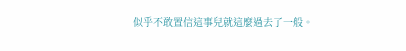似乎不敢置信這事兒就這麼過去了一般。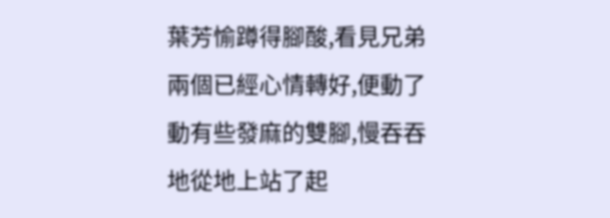葉芳愉蹲得腳酸,看見兄弟兩個已經心情轉好,便動了動有些發麻的雙腳,慢吞吞地從地上站了起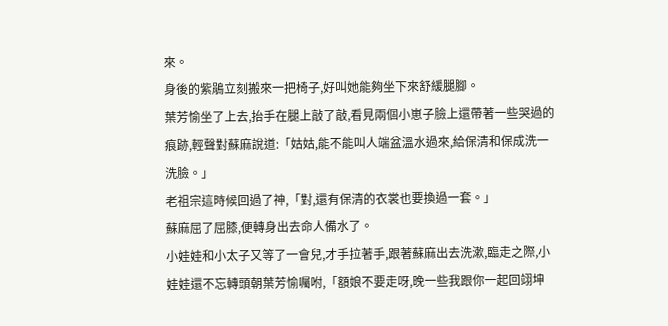來。
身後的紫鵑立刻搬來一把椅子,好叫她能夠坐下來舒緩腿腳。
葉芳愉坐了上去,抬手在腿上敲了敲,看見兩個小崽子臉上還帶著一些哭過的痕跡,輕聲對蘇麻說道:「姑姑,能不能叫人端盆溫水過來,給保清和保成洗一洗臉。」
老祖宗這時候回過了神,「對,還有保清的衣裳也要換過一套。」
蘇麻屈了屈膝,便轉身出去命人備水了。
小娃娃和小太子又等了一會兒,才手拉著手,跟著蘇麻出去洗漱,臨走之際,小娃娃還不忘轉頭朝葉芳愉囑咐,「額娘不要走呀,晚一些我跟你一起回翊坤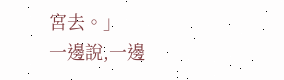宮去。」
一邊說,一邊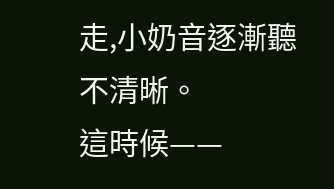走,小奶音逐漸聽不清晰。
這時候——